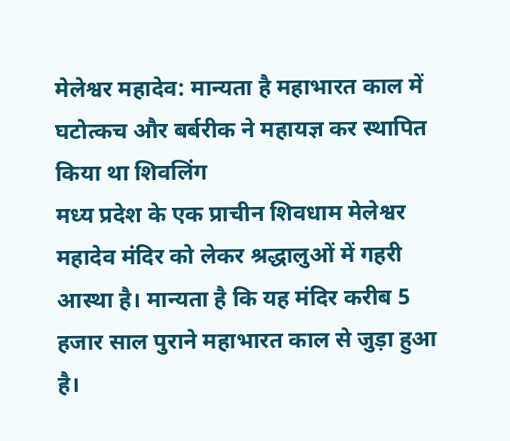मेलेश्वर महादेव: मान्यता है महाभारत काल में घटोत्कच और बर्बरीक ने महायज्ञ कर स्थापित किया था शिवलिंग
मध्य प्रदेश के एक प्राचीन शिवधाम मेलेश्वर महादेव मंदिर को लेकर श्रद्धालुओं में गहरी आस्था है। मान्यता है कि यह मंदिर करीब 5 हजार साल पुराने महाभारत काल से जुड़ा हुआ है।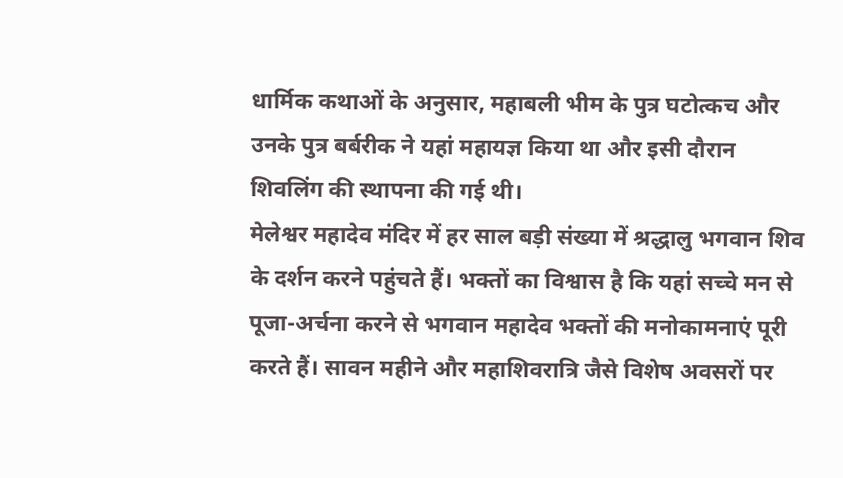धार्मिक कथाओं के अनुसार, महाबली भीम के पुत्र घटोत्कच और उनके पुत्र बर्बरीक ने यहां महायज्ञ किया था और इसी दौरान शिवलिंग की स्थापना की गई थी।
मेलेश्वर महादेव मंदिर में हर साल बड़ी संख्या में श्रद्धालु भगवान शिव के दर्शन करने पहुंचते हैं। भक्तों का विश्वास है कि यहां सच्चे मन से पूजा-अर्चना करने से भगवान महादेव भक्तों की मनोकामनाएं पूरी करते हैं। सावन महीने और महाशिवरात्रि जैसे विशेष अवसरों पर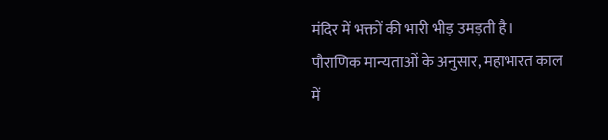मंदिर में भक्तों की भारी भीड़ उमड़ती है।
पौराणिक मान्यताओं के अनुसार, महाभारत काल में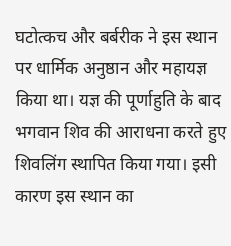घटोत्कच और बर्बरीक ने इस स्थान पर धार्मिक अनुष्ठान और महायज्ञ किया था। यज्ञ की पूर्णाहुति के बाद भगवान शिव की आराधना करते हुए शिवलिंग स्थापित किया गया। इसी कारण इस स्थान का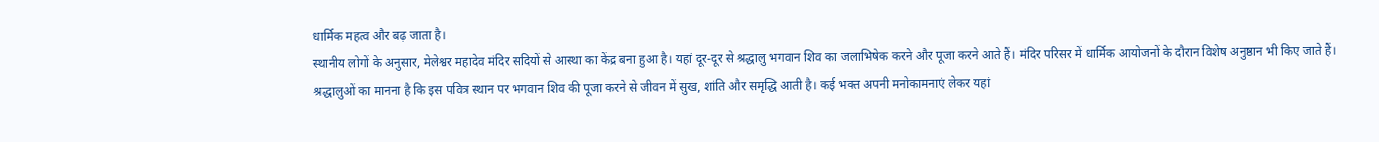धार्मिक महत्व और बढ़ जाता है।
स्थानीय लोगों के अनुसार, मेलेश्वर महादेव मंदिर सदियों से आस्था का केंद्र बना हुआ है। यहां दूर-दूर से श्रद्धालु भगवान शिव का जलाभिषेक करने और पूजा करने आते हैं। मंदिर परिसर में धार्मिक आयोजनों के दौरान विशेष अनुष्ठान भी किए जाते हैं।
श्रद्धालुओं का मानना है कि इस पवित्र स्थान पर भगवान शिव की पूजा करने से जीवन में सुख, शांति और समृद्धि आती है। कई भक्त अपनी मनोकामनाएं लेकर यहां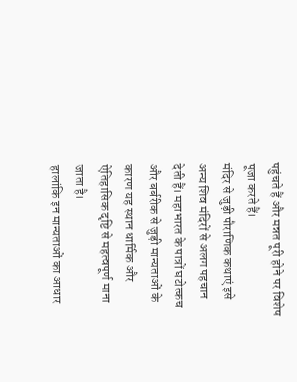पहुंचते हैं और मन्नत पूरी होने पर विशेष पूजा करते हैं।
मंदिर से जुड़ी पौराणिक कथाएं इसे अन्य शिव मंदिरों से अलग पहचान देती हैं। महाभारत के पात्रों घटोत्कच और बर्बरीक से जुड़ी मान्यताओं के कारण यह स्थान धार्मिक और ऐतिहासिक दृष्टि से महत्वपूर्ण माना जाता है।
हालांकि इन मान्यताओं का आधार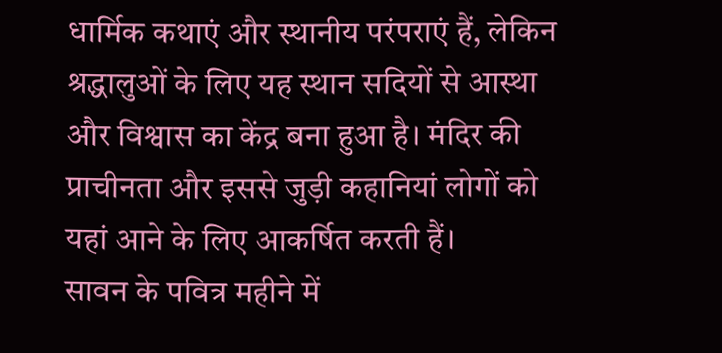धार्मिक कथाएं और स्थानीय परंपराएं हैं, लेकिन श्रद्धालुओं के लिए यह स्थान सदियों से आस्था और विश्वास का केंद्र बना हुआ है। मंदिर की प्राचीनता और इससे जुड़ी कहानियां लोगों को यहां आने के लिए आकर्षित करती हैं।
सावन के पवित्र महीने में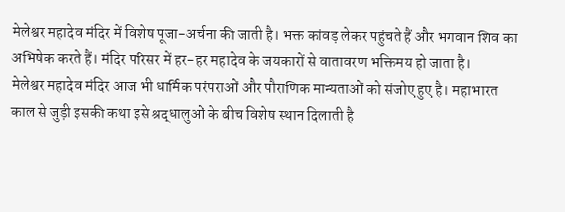मेलेश्वर महादेव मंदिर में विशेष पूजा-अर्चना की जाती है। भक्त कांवड़ लेकर पहुंचते हैं और भगवान शिव का अभिषेक करते हैं। मंदिर परिसर में हर-हर महादेव के जयकारों से वातावरण भक्तिमय हो जाता है।
मेलेश्वर महादेव मंदिर आज भी धार्मिक परंपराओं और पौराणिक मान्यताओं को संजोए हुए है। महाभारत काल से जुड़ी इसकी कथा इसे श्रद्धालुओं के बीच विशेष स्थान दिलाती है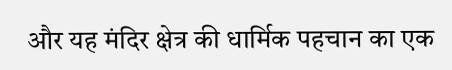और यह मंदिर क्षेत्र की धार्मिक पहचान का एक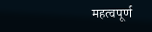महत्वपूर्ण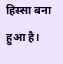हिस्सा बना हुआ है।